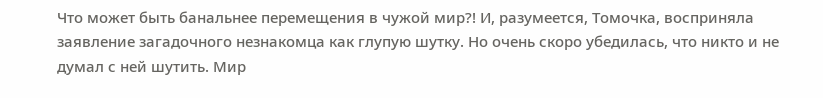Что может быть банальнее перемещения в чужой мир?! И, разумеется, Томочка, восприняла заявление загадочного незнакомца как глупую шутку. Но очень скоро убедилась, что никто и не думал с ней шутить. Мир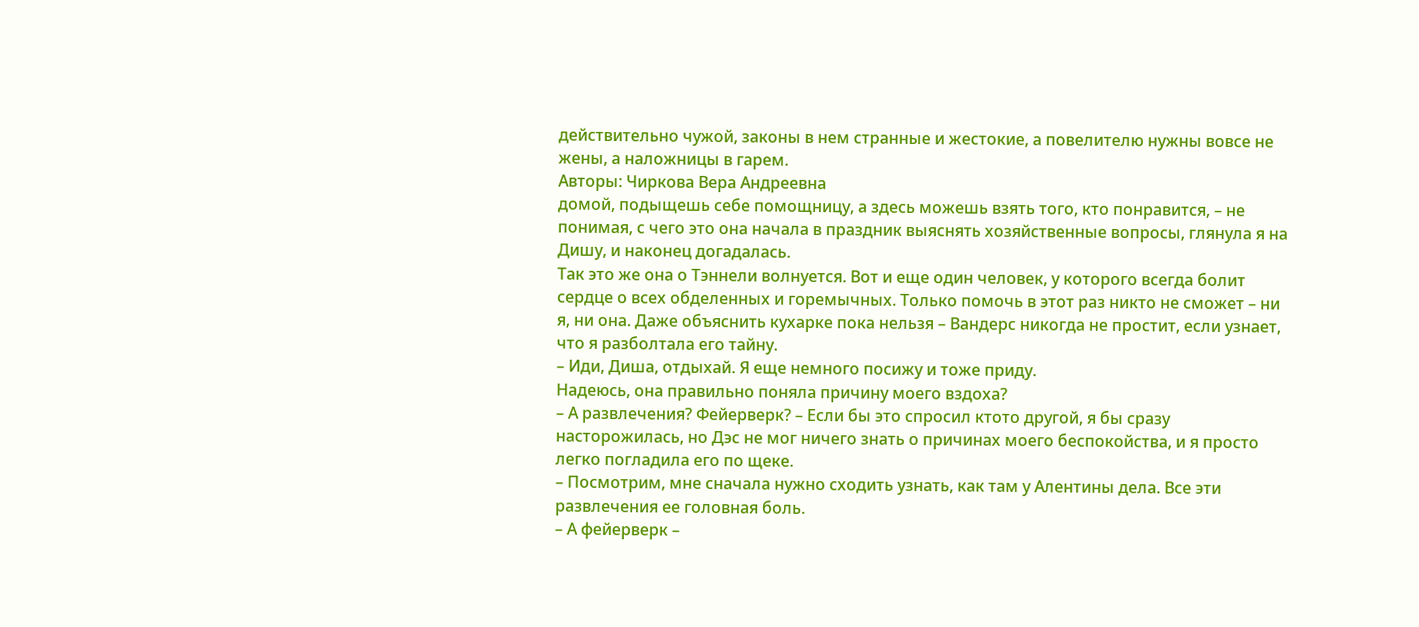действительно чужой, законы в нем странные и жестокие, а повелителю нужны вовсе не жены, а наложницы в гарем.
Авторы: Чиркова Вера Андреевна
домой, подыщешь себе помощницу, а здесь можешь взять того, кто понравится, – не понимая, с чего это она начала в праздник выяснять хозяйственные вопросы, глянула я на Дишу, и наконец догадалась.
Так это же она о Тэннели волнуется. Вот и еще один человек, у которого всегда болит сердце о всех обделенных и горемычных. Только помочь в этот раз никто не сможет – ни я, ни она. Даже объяснить кухарке пока нельзя – Вандерс никогда не простит, если узнает, что я разболтала его тайну.
– Иди, Диша, отдыхай. Я еще немного посижу и тоже приду.
Надеюсь, она правильно поняла причину моего вздоха?
– А развлечения? Фейерверк? – Если бы это спросил ктото другой, я бы сразу насторожилась, но Дэс не мог ничего знать о причинах моего беспокойства, и я просто легко погладила его по щеке.
– Посмотрим, мне сначала нужно сходить узнать, как там у Алентины дела. Все эти развлечения ее головная боль.
– А фейерверк –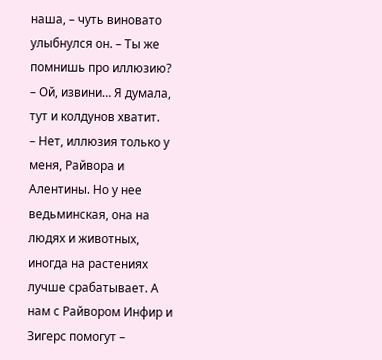наша, – чуть виновато улыбнулся он. – Ты же помнишь про иллюзию?
– Ой, извини… Я думала, тут и колдунов хватит.
– Нет, иллюзия только у меня, Райвора и Алентины. Но у нее ведьминская, она на людях и животных, иногда на растениях лучше срабатывает. А нам с Райвором Инфир и Зигерс помогут –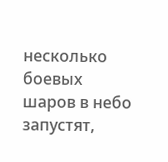несколько боевых шаров в небо запустят,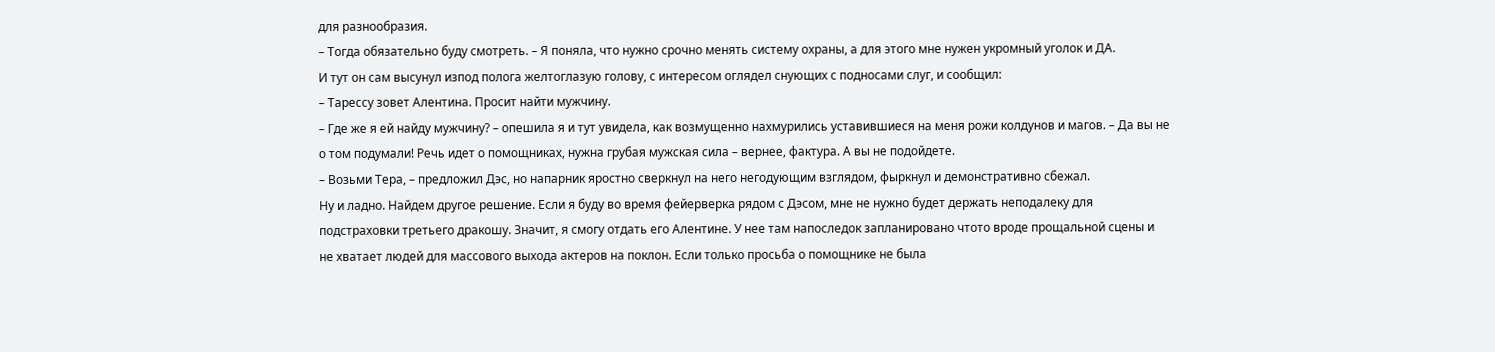для разнообразия.
– Тогда обязательно буду смотреть. – Я поняла, что нужно срочно менять систему охраны, а для этого мне нужен укромный уголок и ДА.
И тут он сам высунул изпод полога желтоглазую голову, с интересом оглядел снующих с подносами слуг, и сообщил:
– Тарессу зовет Алентина. Просит найти мужчину.
– Где же я ей найду мужчину? – опешила я и тут увидела, как возмущенно нахмурились уставившиеся на меня рожи колдунов и магов. – Да вы не о том подумали! Речь идет о помощниках, нужна грубая мужская сила – вернее, фактура. А вы не подойдете.
– Возьми Тера, – предложил Дэс, но напарник яростно сверкнул на него негодующим взглядом, фыркнул и демонстративно сбежал.
Ну и ладно. Найдем другое решение. Если я буду во время фейерверка рядом с Дэсом, мне не нужно будет держать неподалеку для подстраховки третьего дракошу. Значит, я смогу отдать его Алентине. У нее там напоследок запланировано чтото вроде прощальной сцены и не хватает людей для массового выхода актеров на поклон. Если только просьба о помощнике не была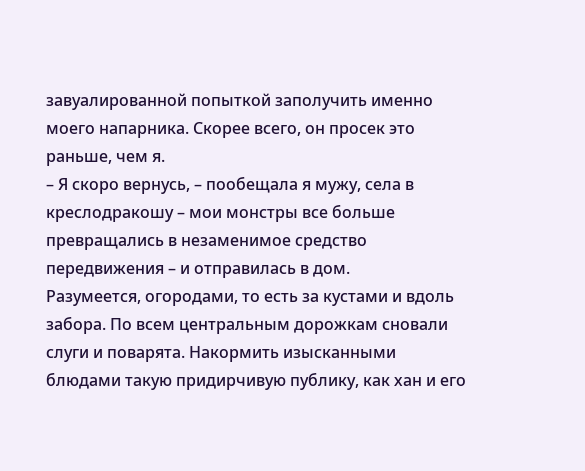завуалированной попыткой заполучить именно моего напарника. Скорее всего, он просек это раньше, чем я.
– Я скоро вернусь, – пообещала я мужу, села в креслодракошу – мои монстры все больше превращались в незаменимое средство передвижения – и отправилась в дом.
Разумеется, огородами, то есть за кустами и вдоль забора. По всем центральным дорожкам сновали слуги и поварята. Накормить изысканными блюдами такую придирчивую публику, как хан и его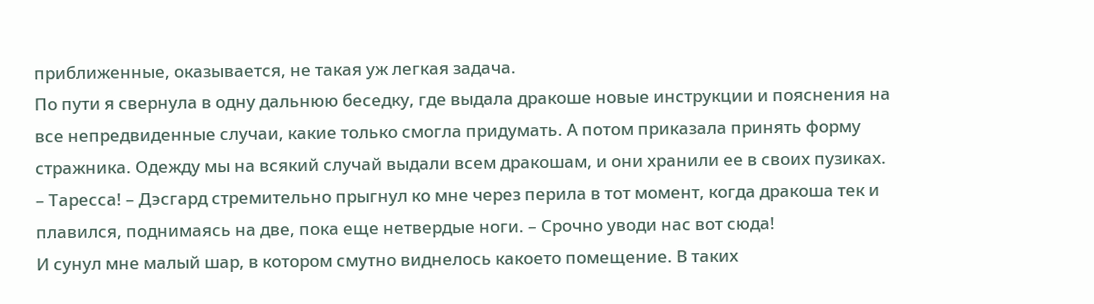приближенные, оказывается, не такая уж легкая задача.
По пути я свернула в одну дальнюю беседку, где выдала дракоше новые инструкции и пояснения на все непредвиденные случаи, какие только смогла придумать. А потом приказала принять форму стражника. Одежду мы на всякий случай выдали всем дракошам, и они хранили ее в своих пузиках.
– Таресса! – Дэсгард стремительно прыгнул ко мне через перила в тот момент, когда дракоша тек и плавился, поднимаясь на две, пока еще нетвердые ноги. – Срочно уводи нас вот сюда!
И сунул мне малый шар, в котором смутно виднелось какоето помещение. В таких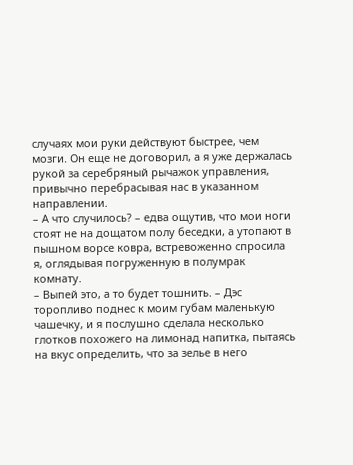случаях мои руки действуют быстрее, чем мозги. Он еще не договорил, а я уже держалась рукой за серебряный рычажок управления, привычно перебрасывая нас в указанном направлении.
– А что случилось? – едва ощутив, что мои ноги стоят не на дощатом полу беседки, а утопают в пышном ворсе ковра, встревоженно спросила я, оглядывая погруженную в полумрак комнату.
– Выпей это, а то будет тошнить. – Дэс торопливо поднес к моим губам маленькую чашечку, и я послушно сделала несколько глотков похожего на лимонад напитка, пытаясь на вкус определить, что за зелье в него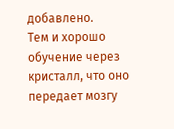добавлено.
Тем и хорошо обучение через кристалл, что оно передает мозгу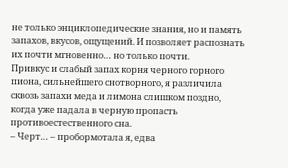не только энциклопедические знания, но и память запахов, вкусов, ощущений. И позволяет распознать их почти мгновенно… но только почти.
Привкус и слабый запах корня черного горного пиона, сильнейшего снотворного, я различила сквозь запахи меда и лимона слишком поздно, когда уже падала в черную пропасть противоестественного сна.
– Черт… – пробормотала я, едва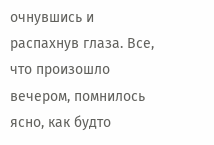очнувшись и распахнув глаза. Все, что произошло вечером, помнилось ясно, как будто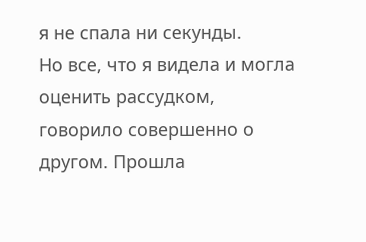я не спала ни секунды.
Но все, что я видела и могла оценить рассудком, говорило совершенно о другом. Прошла